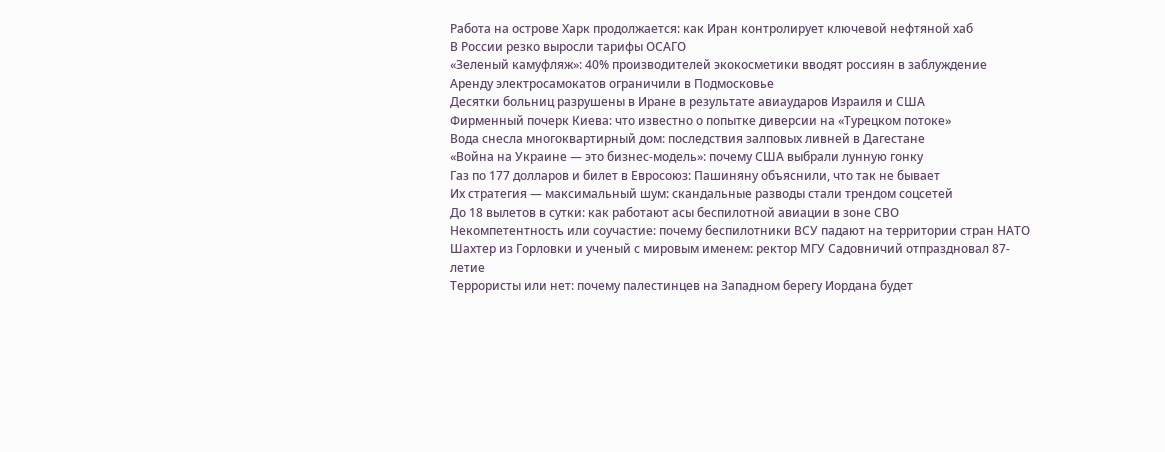Работа на острове Харк продолжается: как Иран контролирует ключевой нефтяной хаб
В России резко выросли тарифы ОСАГО
«Зеленый камуфляж»: 40% производителей экокосметики вводят россиян в заблуждение
Аренду электросамокатов ограничили в Подмосковье
Десятки больниц разрушены в Иране в результате авиаударов Израиля и США
Фирменный почерк Киева: что известно о попытке диверсии на «Турецком потоке»
Вода снесла многоквартирный дом: последствия залповых ливней в Дагестане
«Война на Украине — это бизнес-модель»: почему США выбрали лунную гонку
Газ по 177 долларов и билет в Евросоюз: Пашиняну объяснили, что так не бывает
Их стратегия — максимальный шум: скандальные разводы стали трендом соцсетей
До 18 вылетов в сутки: как работают асы беспилотной авиации в зоне СВО
Некомпетентность или соучастие: почему беспилотники ВСУ падают на территории стран НАТО
Шахтер из Горловки и ученый с мировым именем: ректор МГУ Садовничий отпраздновал 87-летие
Террористы или нет: почему палестинцев на Западном берегу Иордана будет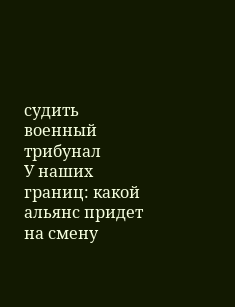судить военный трибунал
У наших границ: какой альянс придет на смену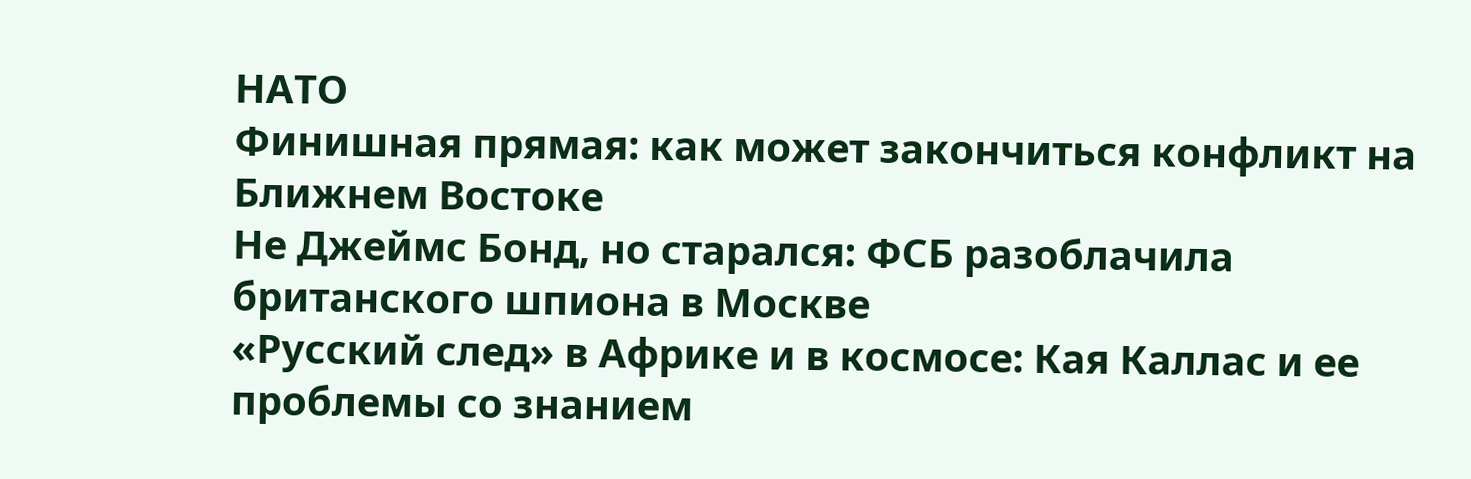НАТО
Финишная прямая: как может закончиться конфликт на Ближнем Востоке
Не Джеймс Бонд, но старался: ФСБ разоблачила британского шпиона в Москве
«Русский след» в Африке и в космосе: Кая Каллас и ее проблемы со знанием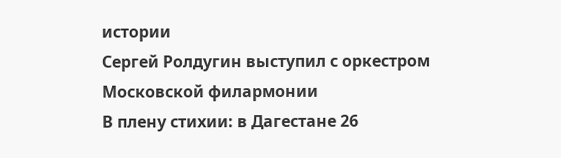истории
Сергей Ролдугин выступил с оркестром Московской филармонии
В плену стихии: в Дагестане 26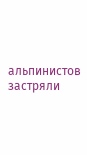альпинистов застряли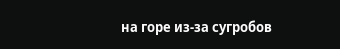на горе из-за сугробов